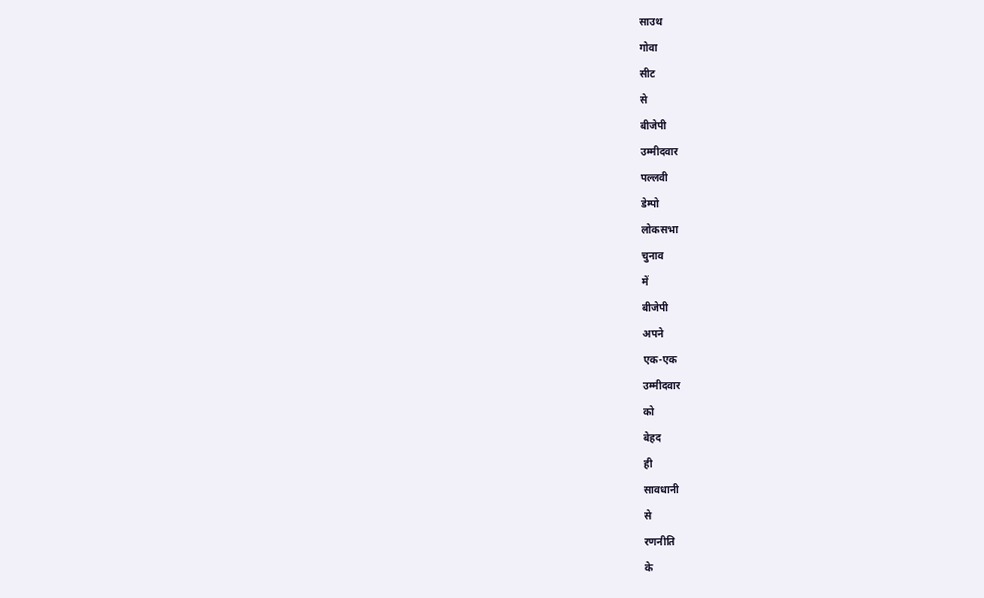साउथ
गोवा
सीट
से
बीजेपी
उम्मीदवार
पल्लवी
डेम्पो
लोकसभा
चुनाव
में
बीजेपी
अपने
एक-एक
उम्मीदवार
को
बेहद
ही
सावधानी
से
रणनीति
के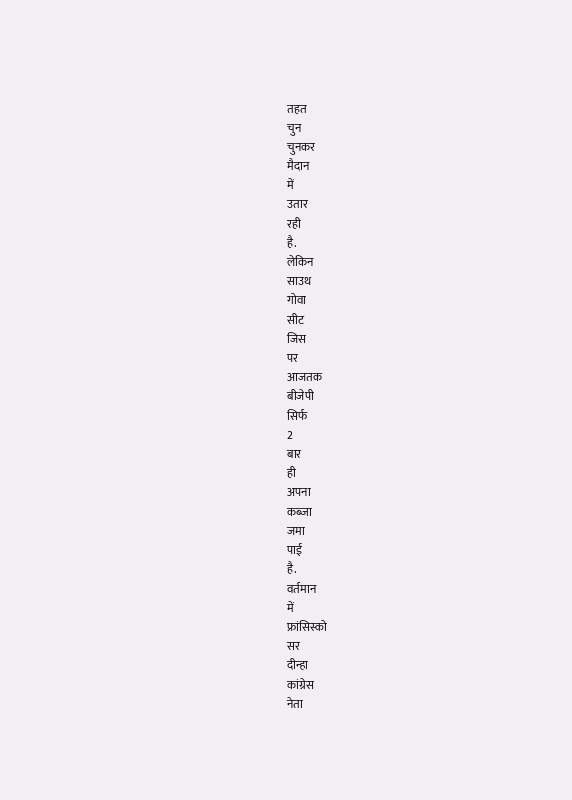तहत
चुन
चुनकर
मैदान
में
उतार
रही
है.
लेकिन
साउथ
गोवा
सीट
जिस
पर
आजतक
बीजेपी
सिर्फ
2
बार
ही
अपना
कब्जा
जमा
पाई
है.
वर्तमान
में
फ्रांसिस्को
सर
दीन्हा
कांग्रेस
नेता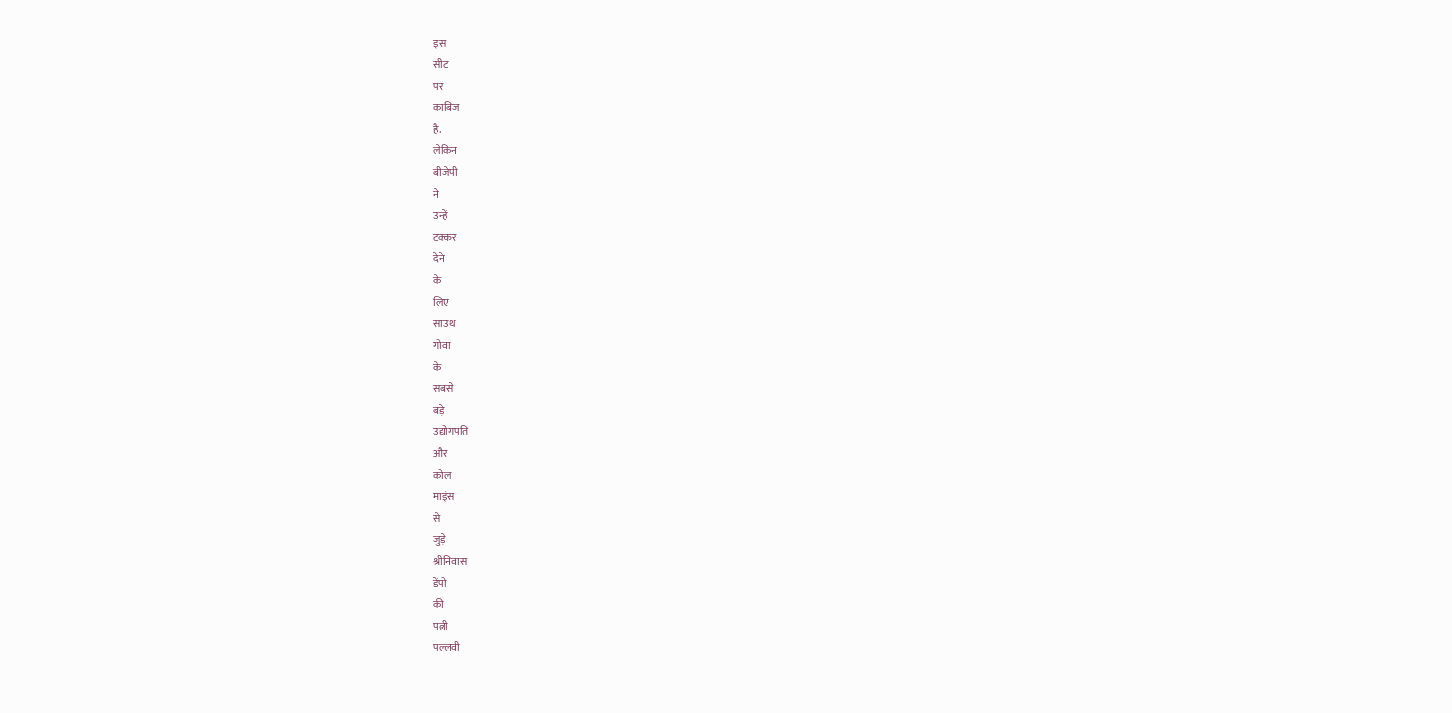इस
सीट
पर
काबिज
है.
लेकिन
बीजेपी
ने
उन्हें
टक्कर
देने
के
लिए
साउथ
गोवा
के
सबसे
बड़े
उद्योगपति
और
कोल
माइंस
से
जुड़े
श्रीनिवास
डेंपो
की
पत्नी
पल्लवी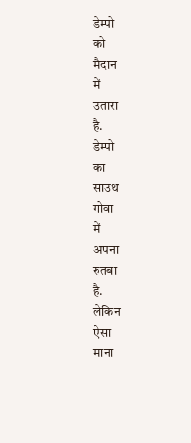डेम्पो
को
मैदान
में
उतारा
है.
डेम्पो
का
साउथ
गोवा
में
अपना
रुतबा
है.
लेकिन
ऐसा
माना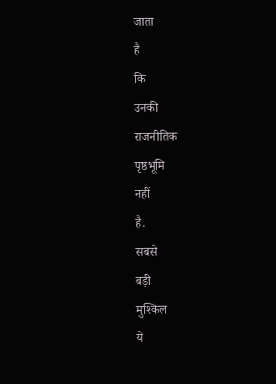जाता
है
कि
उनकी
राजनीतिक
पृष्ठभूमि
नहीं
है.
सबसे
बड़ी
मुश्किल
ये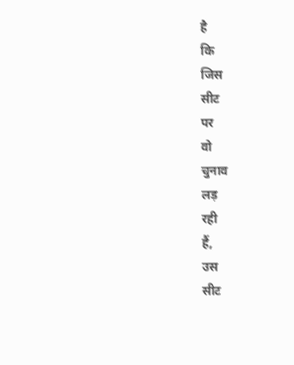है
कि
जिस
सीट
पर
वो
चुनाव
लड़
रही
हैं,
उस
सीट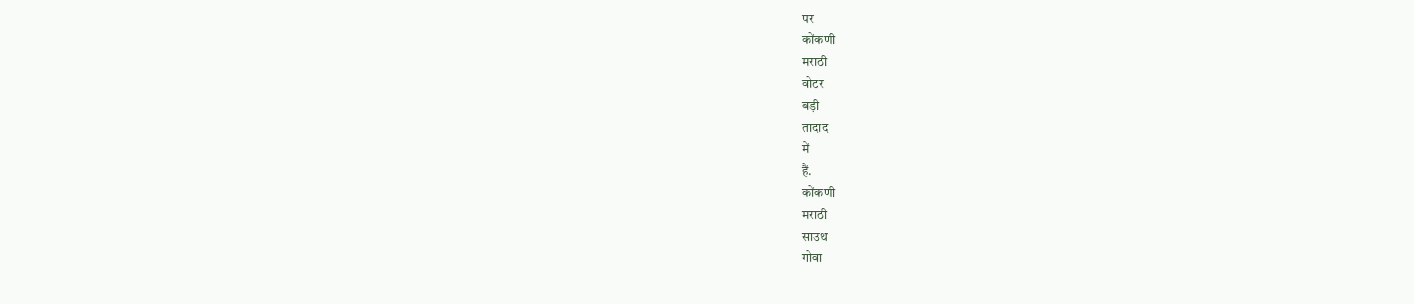पर
कोंकणी
मराठी
वोटर
बड़ी
तादाद
में
हैं.
कोंकणी
मराठी
साउथ
गोवा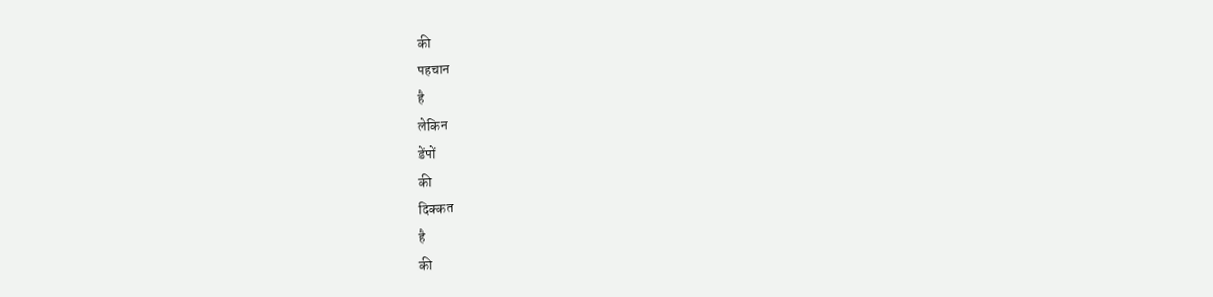की
पहचान
है
लेकिन
डेंपों
की
दिक्कत
है
की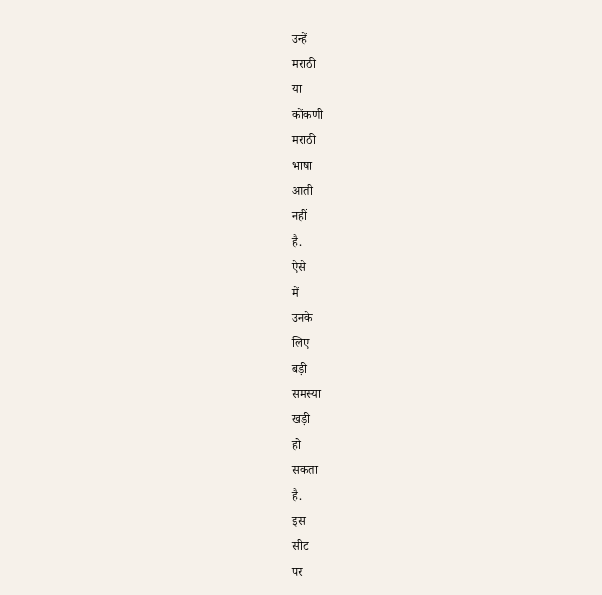उन्हें
मराठी
या
कोंकणी
मराठी
भाषा
आती
नहीं
है.
ऐसे
में
उनके
लिए
बड़ी
समस्या
खड़ी
हो
सकता
है.
इस
सीट
पर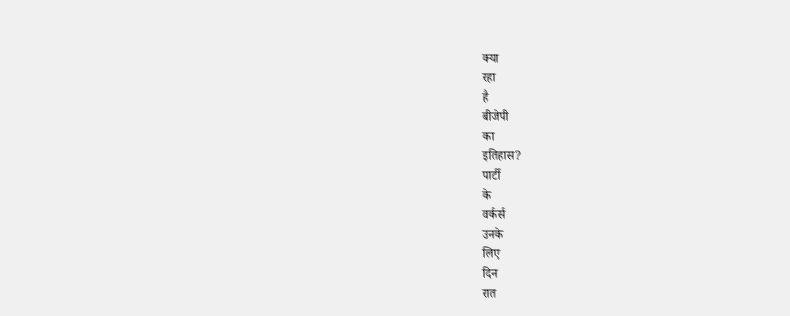क्या
रहा
है
बीजेपी
का
इतिहास?
पार्टी
के
वर्कर्स
उनके
लिए
दिन
रात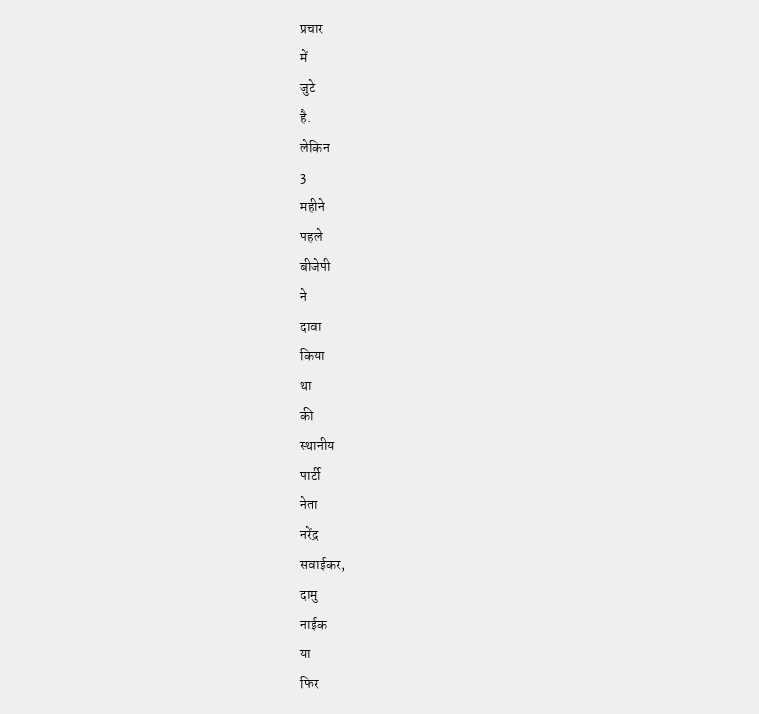प्रचार
में
जुटे
है.
लेकिन
3
महीने
पहले
बीजेपी
ने
दावा
किया
था
की
स्थानीय
पार्टी
नेता
नरेंद्र
सवाईकर,
दामु
नाईक
या
फिर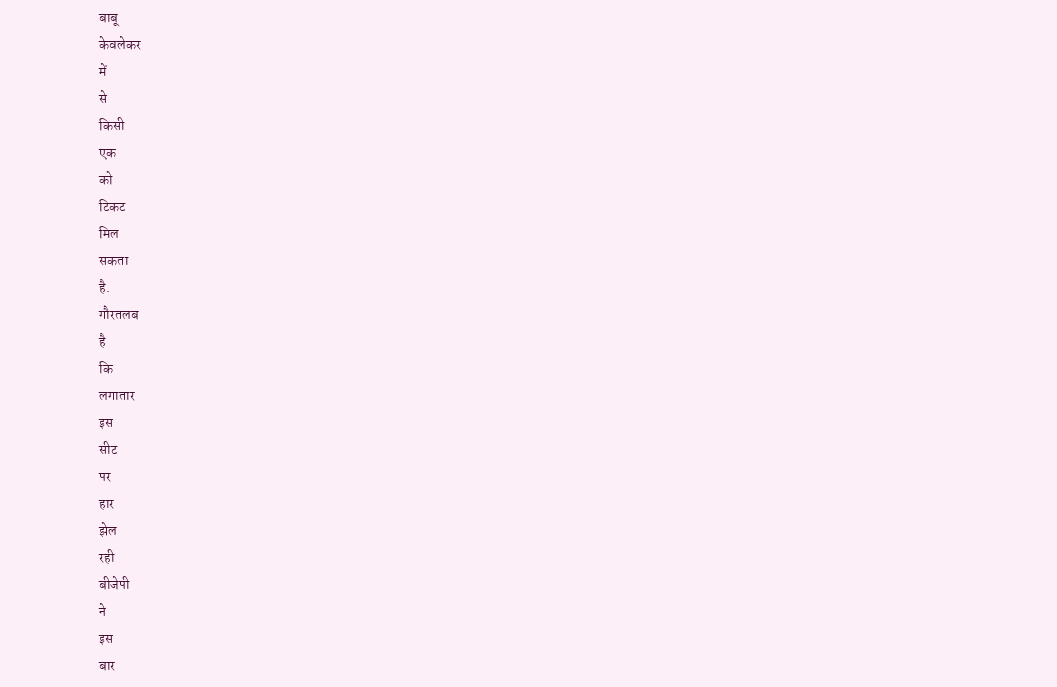बाबू
केवलेकर
में
से
किसी
एक
को
टिकट
मिल
सकता
है.
गौरतलब
है
कि
लगातार
इस
सीट
पर
हार
झेल
रही
बीजेपी
ने
इस
बार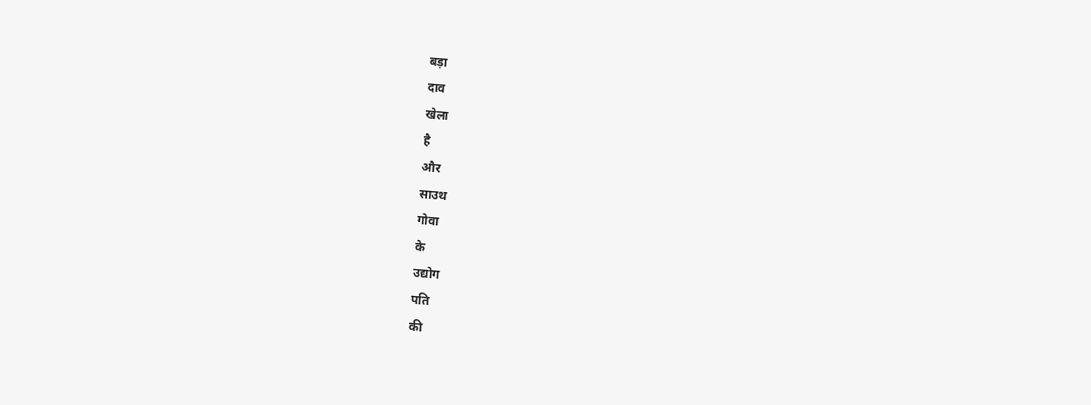बड़ा
दाव
खेला
है
और
साउथ
गोवा
के
उद्योग
पति
की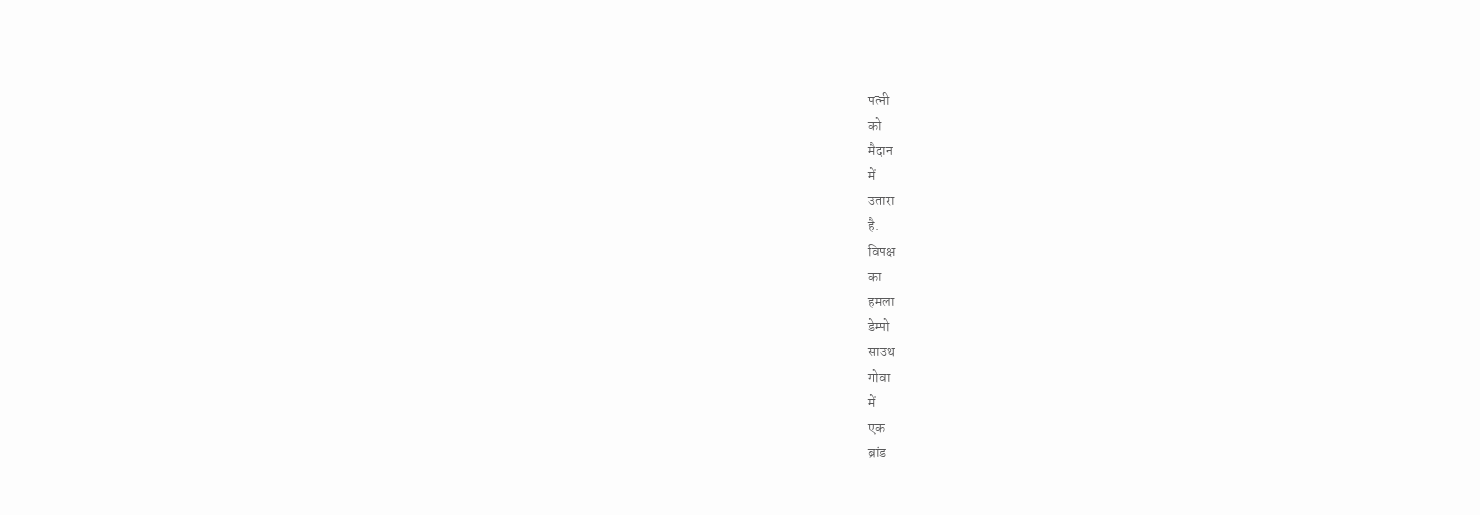पत्नी
को
मैदान
में
उतारा
है.
विपक्ष
का
हमला
डेम्पो
साउथ
गोवा
में
एक
ब्रांड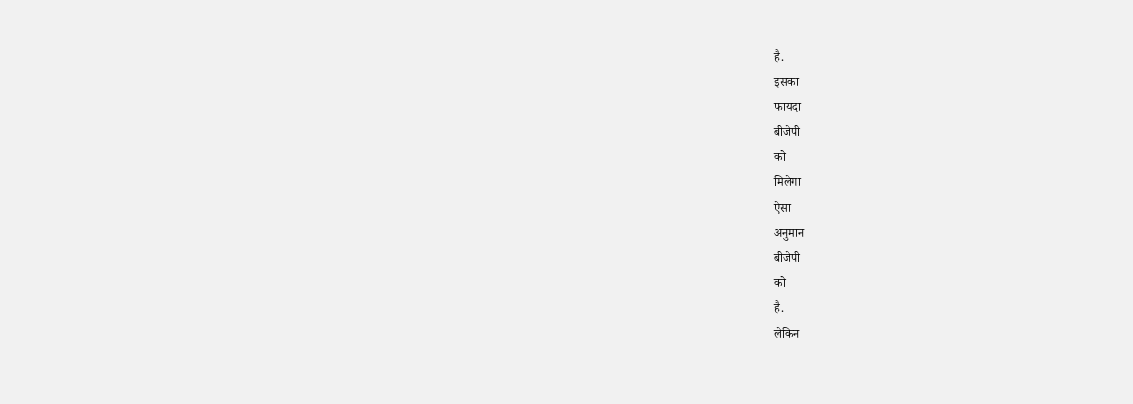है.
इसका
फायदा
बीजेपी
को
मिलेगा
ऐसा
अनुमान
बीजेपी
को
है.
लेकिन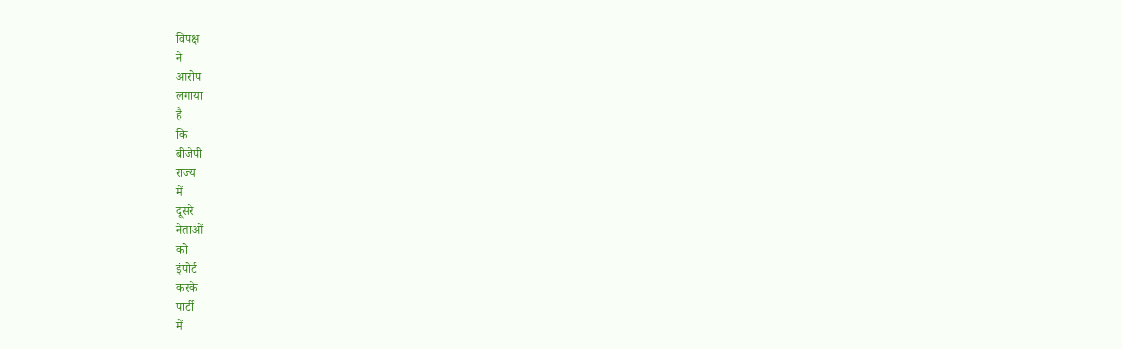विपक्ष
ने
आरोप
लगाया
है
कि
बीजेपी
राज्य
में
दूसरे
नेताओं
को
इंपोर्ट
करके
पार्टी
में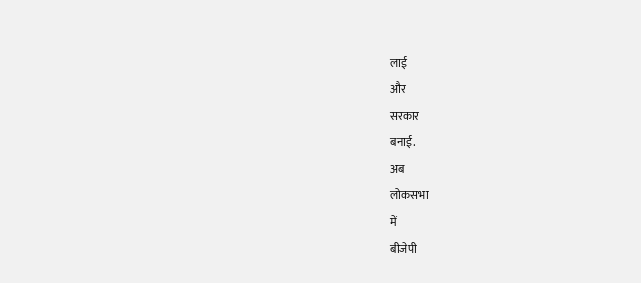लाई
और
सरकार
बनाई.
अब
लोकसभा
में
बीजेपी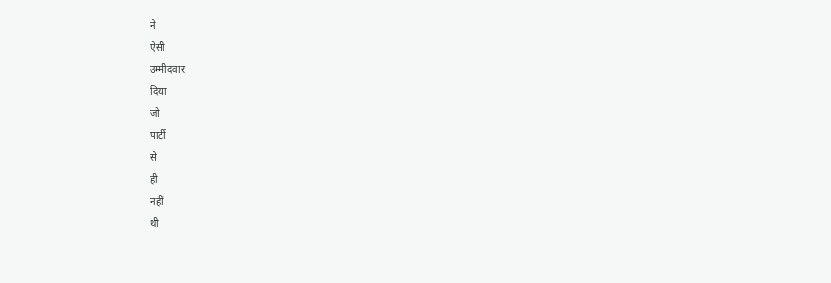ने
ऐसी
उम्मीदवार
दिया
जो
पार्टी
से
ही
नहीं
थी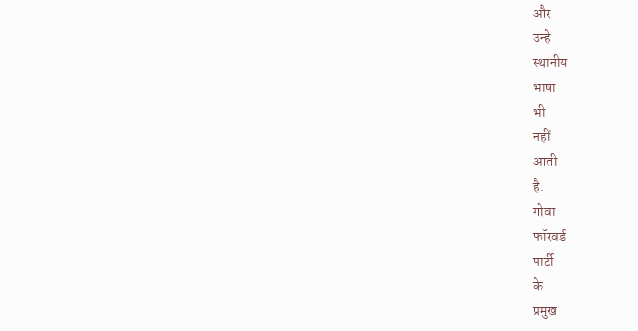और
उन्हे
स्थानीय
भाषा
भी
नहीं
आती
है.
गोवा
फॉरवर्ड
पार्टी
के
प्रमुख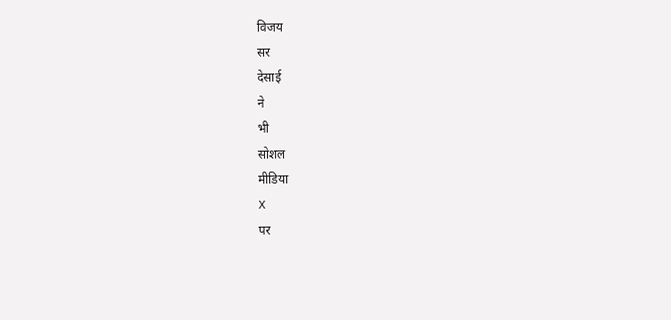विजय
सर
देसाई
ने
भी
सोशल
मीडिया
X
पर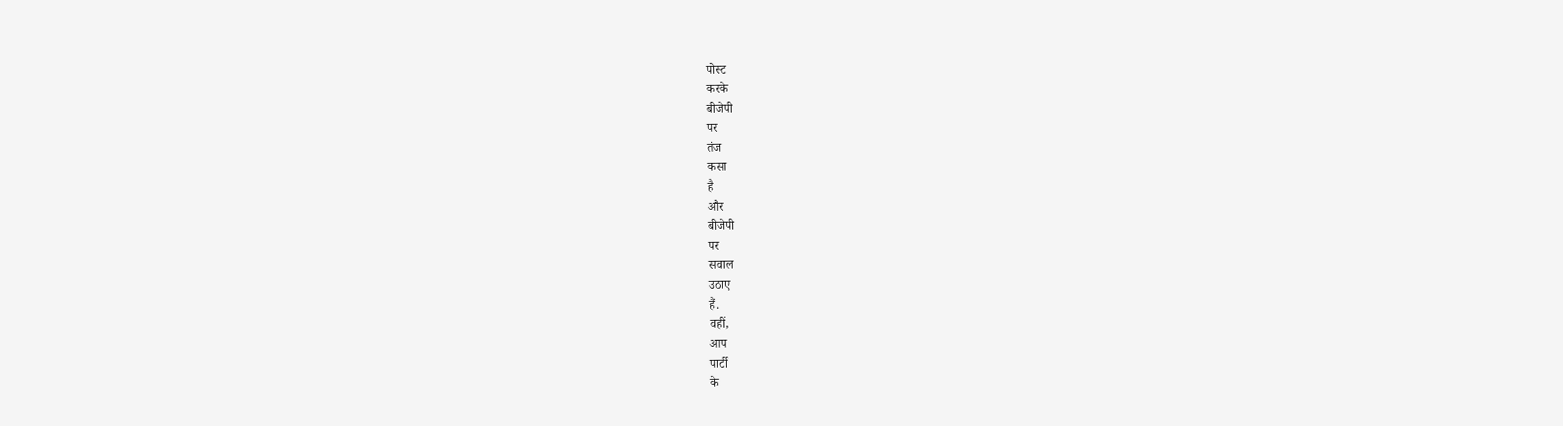पोस्ट
करके
बीजेपी
पर
तंज
कसा
है
और
बीजेपी
पर
सवाल
उठाए
हैं.
वहीं,
आप
पार्टी
के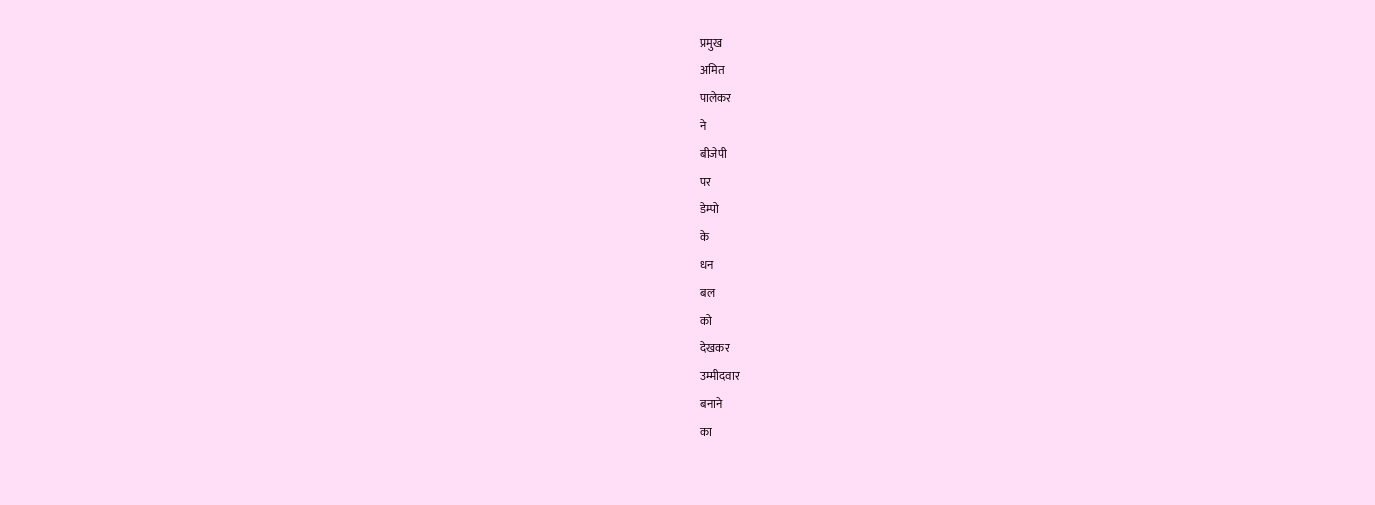प्रमुख
अमित
पालेकर
ने
बीजेपी
पर
डेम्पो
के
धन
बल
को
देखकर
उम्मीदवार
बनाने
का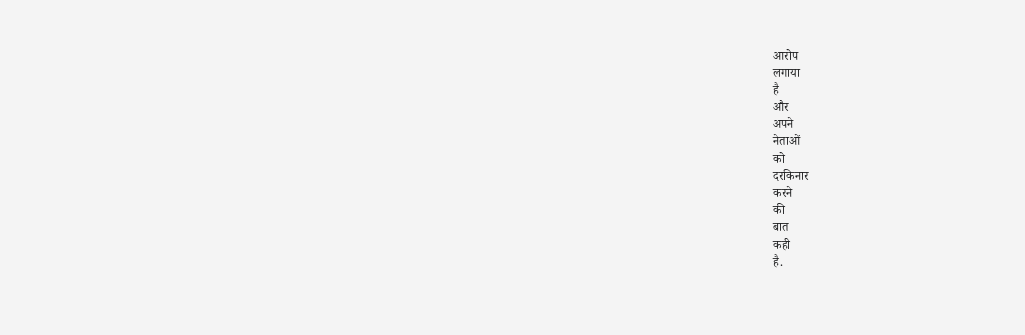आरोप
लगाया
है
और
अपने
नेताओं
को
दरकिनार
करने
की
बात
कही
है.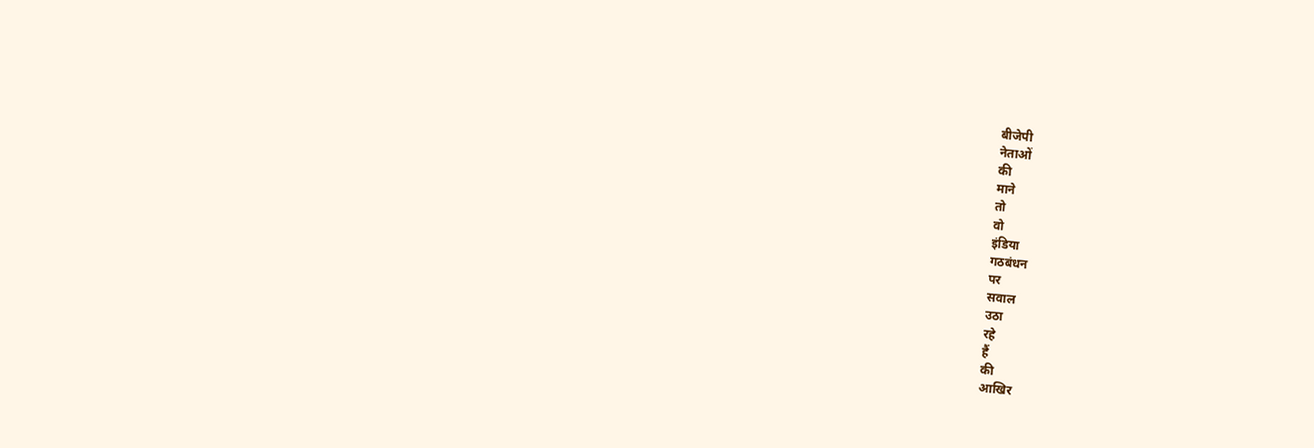बीजेपी
नेताओं
की
माने
तो
वो
इंडिया
गठबंधन
पर
सवाल
उठा
रहे
हैं
की
आखिर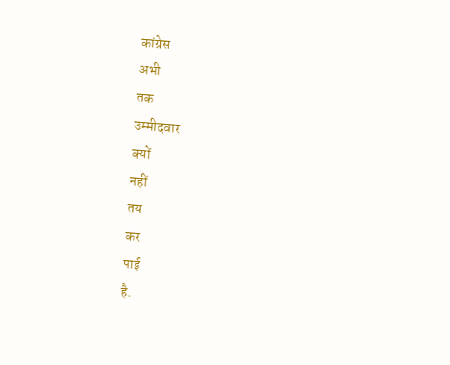कांग्रेस
अभी
तक
उम्मीदवार
क्यों
नहीं
तय
कर
पाई
है.